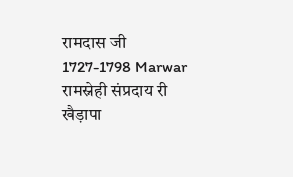रामदास जी 1727-1798 Marwar रामस्नेही संप्रदाय री खैड़ापा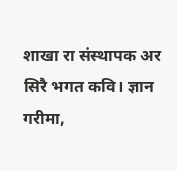शाखा रा संस्थापक अर सिरै भगत कवि। ज्ञान गरीमा,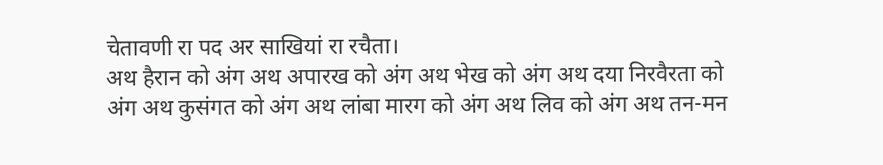चेतावणी रा पद अर साखियां रा रचैता।
अथ हैरान को अंग अथ अपारख को अंग अथ भेख को अंग अथ दया निरवैरता को अंग अथ कुसंगत को अंग अथ लांबा मारग को अंग अथ लिव को अंग अथ तन-मन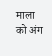माला को अंग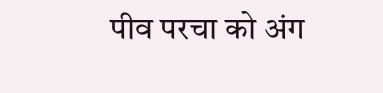पीव परचा को अंग